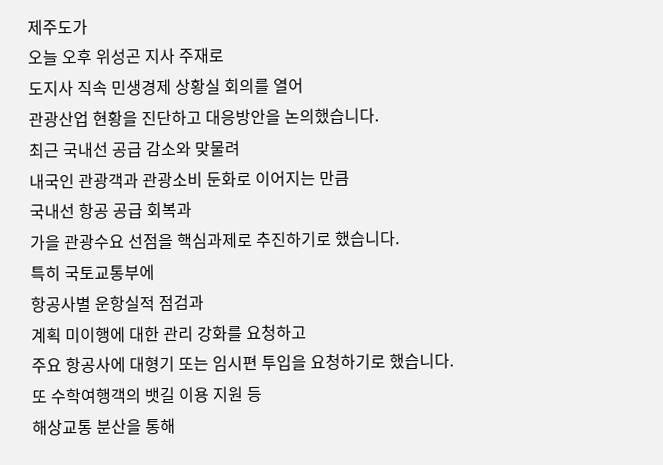제주도가
오늘 오후 위성곤 지사 주재로
도지사 직속 민생경제 상황실 회의를 열어
관광산업 현황을 진단하고 대응방안을 논의했습니다.
최근 국내선 공급 감소와 맞물려
내국인 관광객과 관광소비 둔화로 이어지는 만큼
국내선 항공 공급 회복과
가을 관광수요 선점을 핵심과제로 추진하기로 했습니다.
특히 국토교통부에
항공사별 운항실적 점검과
계획 미이행에 대한 관리 강화를 요청하고
주요 항공사에 대형기 또는 임시편 투입을 요청하기로 했습니다.
또 수학여행객의 뱃길 이용 지원 등
해상교통 분산을 통해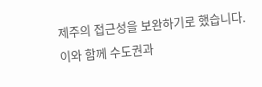제주의 접근성을 보완하기로 했습니다.
이와 함께 수도권과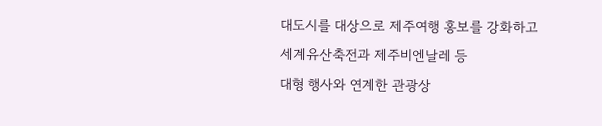대도시를 대상으로 제주여행 홍보를 강화하고
세계유산축전과 제주비엔날레 등
대형 행사와 연계한 관광상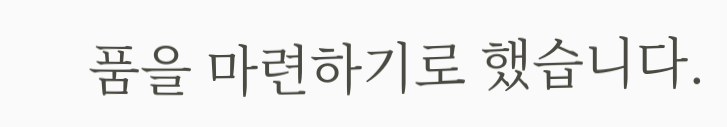품을 마련하기로 했습니다.